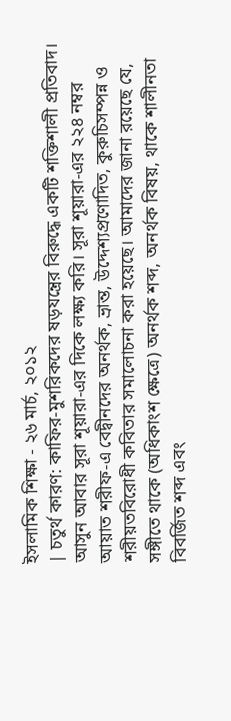ইসলামিক শিক্ষা - ২৬ মার্চ, ২০১২
| চতুর্থ কারণ: কাফির-মুশরিকদের ষড়যন্ত্রের বিরুদ্ধে একটি শক্তিশালী প্রতিবাদ। আসুন আবার সূরা শূয়ারা-এর দিকে লক্ষ্য করি। সূরা শূয়ারা-এর ২২৪ নম্বর আয়াত শরীফ-এ বেদ্বীনদের অনর্থক, ভ্রান্ত, উদ্দেশ্যপ্রণোদিত, কুরুচিসম্পন্ন ও শরীয়তবিরোধী কবিতার সমালোচনা করা হয়েছে। আমাদের জানা রয়েছে যে, সঙ্গীতে থাকে (অধিকাংশ ক্ষেত্রে) অনর্থক শব্দ, অনর্থক বিষয়, থাকে শালীনতা বিবর্জিত শব্দ এবং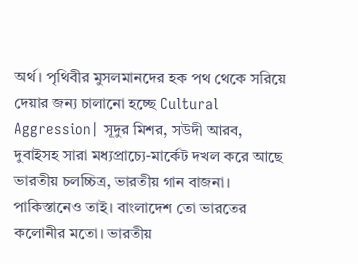অর্থ। পৃথিবীর মুসলমানদের হক পথ থেকে সরিয়ে দেয়ার জন্য চালানো হচ্ছে Cultural Aggression| সূদুর মিশর, সউদী আরব, দুবাইসহ সারা মধ্যপ্রাচ্যে-মার্কেট দখল করে আছে ভারতীয় চলচ্চিত্র, ভারতীয় গান বাজনা। পাকিস্তানেও তাই। বাংলাদেশ তো ভারতের কলোনীর মতো। ভারতীয়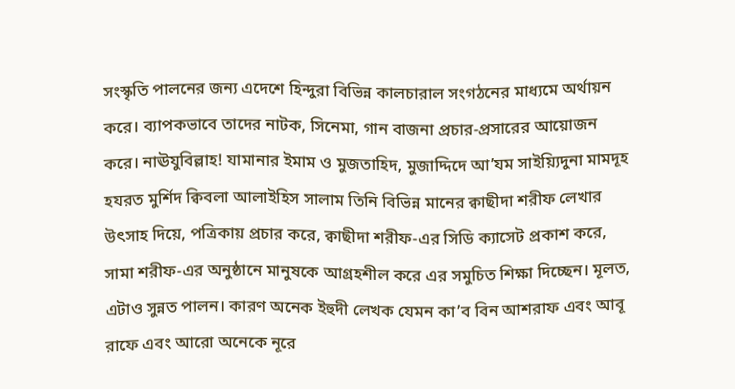সংস্কৃতি পালনের জন্য এদেশে হিন্দুরা বিভিন্ন কালচারাল সংগঠনের মাধ্যমে অর্থায়ন করে। ব্যাপকভাবে তাদের নাটক, সিনেমা, গান বাজনা প্রচার-প্রসারের আয়োজন করে। নাঊযুবিল্লাহ! যামানার ইমাম ও মুজতাহিদ, মুজাদ্দিদে আ’যম সাইয়্যিদুনা মামদূহ হযরত মুর্শিদ ক্বিবলা আলাইহিস সালাম তিনি বিভিন্ন মানের ক্বাছীদা শরীফ লেখার উৎসাহ দিয়ে, পত্রিকায় প্রচার করে, ক্বাছীদা শরীফ-এর সিডি ক্যাসেট প্রকাশ করে, সামা শরীফ-এর অনুষ্ঠানে মানুষকে আগ্রহশীল করে এর সমুচিত শিক্ষা দিচ্ছেন। মূলত, এটাও সুন্নত পালন। কারণ অনেক ইহুদী লেখক যেমন কা’ব বিন আশরাফ এবং আবূ রাফে এবং আরো অনেকে নূরে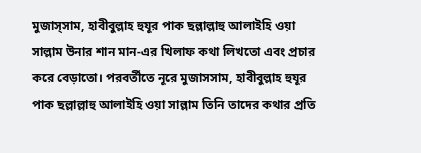মুজাস্সাম, হাবীবুল্লাহ হুযূর পাক ছল্লাল্লাহু আলাইহি ওয়া সাল্লাম উনার শান মান-এর খিলাফ কথা লিখতো এবং প্রচার করে বেড়াতো। পরবর্তীতে নূরে মুজাসসাম, হাবীবুল্লাহ হুযূর পাক ছল্লাল্লাহু আলাইহি ওয়া সাল্লাম তিনি তাদের কথার প্রতি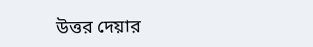উত্তর দেয়ার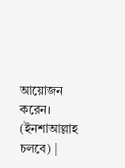আয়োজন করেন। (ইনশাআল্লাহ চলবে) |